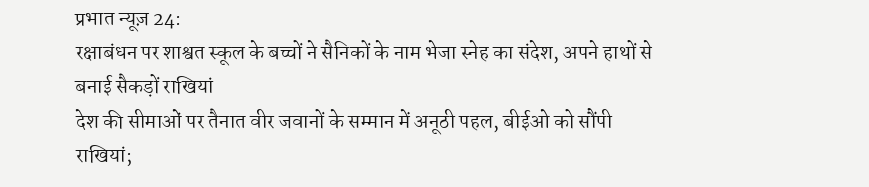प्रभात न्यूज़ 24:
रक्षाबंधन पर शाश्वत स्कूल के बच्चों ने सैनिकों के नाम भेजा स्नेह का संदेश, अपने हाथों से बनाई सैकड़ों राखियां
देश की सीमाओं पर तैनात वीर जवानों के सम्मान में अनूठी पहल, बीईओ को सौंपी राखियां;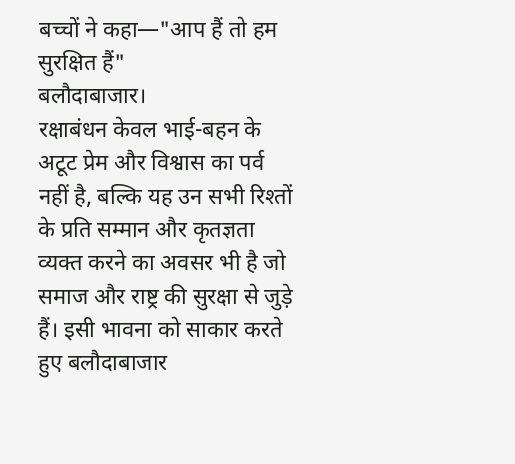बच्चों ने कहा—"आप हैं तो हम सुरक्षित हैं"
बलौदाबाजार।
रक्षाबंधन केवल भाई-बहन के अटूट प्रेम और विश्वास का पर्व नहीं है, बल्कि यह उन सभी रिश्तों के प्रति सम्मान और कृतज्ञता व्यक्त करने का अवसर भी है जो समाज और राष्ट्र की सुरक्षा से जुड़े हैं। इसी भावना को साकार करते हुए बलौदाबाजार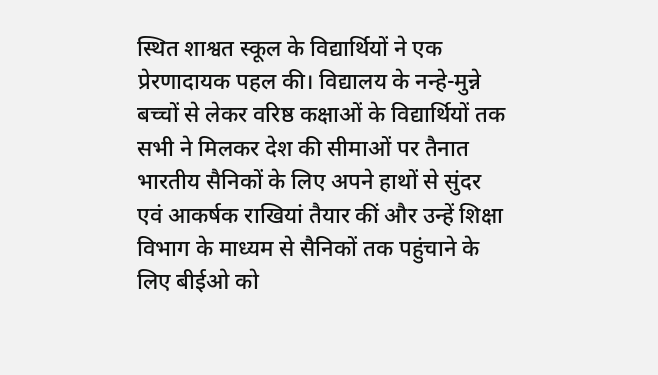स्थित शाश्वत स्कूल के विद्यार्थियों ने एक प्रेरणादायक पहल की। विद्यालय के नन्हे-मुन्ने बच्चों से लेकर वरिष्ठ कक्षाओं के विद्यार्थियों तक सभी ने मिलकर देश की सीमाओं पर तैनात भारतीय सैनिकों के लिए अपने हाथों से सुंदर एवं आकर्षक राखियां तैयार कीं और उन्हें शिक्षा विभाग के माध्यम से सैनिकों तक पहुंचाने के लिए बीईओ को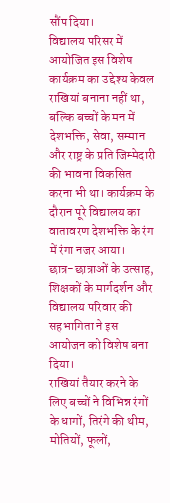सौंप दिया।
विद्यालय परिसर में आयोजित इस विशेष कार्यक्रम का उद्देश्य केवल राखियां बनाना नहीं था, बल्कि बच्चों के मन में देशभक्ति, सेवा, सम्मान और राष्ट्र के प्रति जिम्मेदारी की भावना विकसित करना भी था। कार्यक्रम के दौरान पूरे विद्यालय का वातावरण देशभक्ति के रंग में रंगा नजर आया।
छात्र-छात्राओं के उत्साह, शिक्षकों के मार्गदर्शन और विद्यालय परिवार की सहभागिता ने इस आयोजन को विशेष बना दिया।
राखियां तैयार करने के लिए बच्चों ने विभिन्न रंगों के धागों, तिरंगे की थीम, मोतियों, फूलों,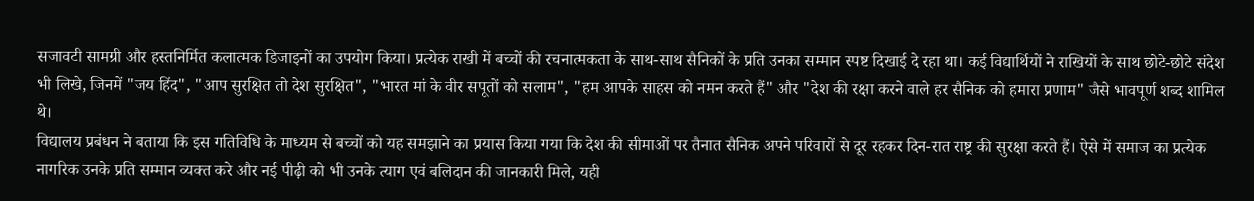सजावटी सामग्री और हस्तनिर्मित कलात्मक डिजाइनों का उपयोग किया। प्रत्येक राखी में बच्चों की रचनात्मकता के साथ-साथ सैनिकों के प्रति उनका सम्मान स्पष्ट दिखाई दे रहा था। कई विद्यार्थियों ने राखियों के साथ छोटे-छोटे संदेश भी लिखे, जिनमें "जय हिंद", "आप सुरक्षित तो देश सुरक्षित", "भारत मां के वीर सपूतों को सलाम", "हम आपके साहस को नमन करते हैं" और "देश की रक्षा करने वाले हर सैनिक को हमारा प्रणाम" जैसे भावपूर्ण शब्द शामिल थे।
विद्यालय प्रबंधन ने बताया कि इस गतिविधि के माध्यम से बच्चों को यह समझाने का प्रयास किया गया कि देश की सीमाओं पर तैनात सैनिक अपने परिवारों से दूर रहकर दिन-रात राष्ट्र की सुरक्षा करते हैं। ऐसे में समाज का प्रत्येक नागरिक उनके प्रति सम्मान व्यक्त करे और नई पीढ़ी को भी उनके त्याग एवं बलिदान की जानकारी मिले, यही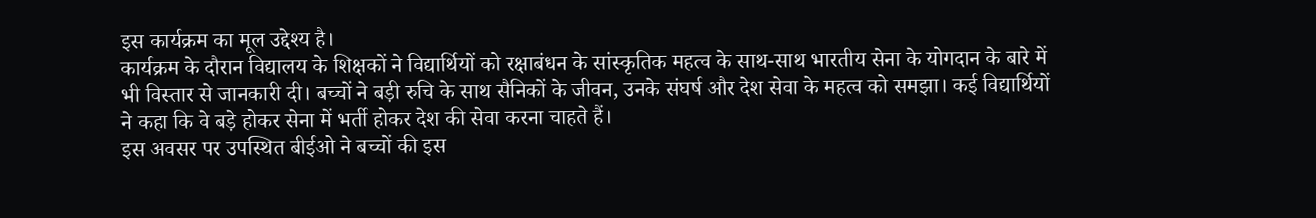इस कार्यक्रम का मूल उद्देश्य है।
कार्यक्रम के दौरान विद्यालय के शिक्षकों ने विद्यार्थियों को रक्षाबंधन के सांस्कृतिक महत्व के साथ-साथ भारतीय सेना के योगदान के बारे में भी विस्तार से जानकारी दी। बच्चों ने बड़ी रुचि के साथ सैनिकों के जीवन, उनके संघर्ष और देश सेवा के महत्व को समझा। कई विद्यार्थियों ने कहा कि वे बड़े होकर सेना में भर्ती होकर देश की सेवा करना चाहते हैं।
इस अवसर पर उपस्थित बीईओ ने बच्चों की इस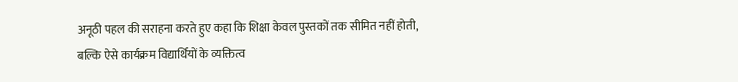अनूठी पहल की सराहना करते हुए कहा कि शिक्षा केवल पुस्तकों तक सीमित नहीं होती, बल्कि ऐसे कार्यक्रम विद्यार्थियों के व्यक्तित्व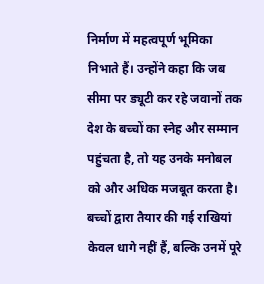निर्माण में महत्वपूर्ण भूमिका निभाते हैं। उन्होंने कहा कि जब सीमा पर ड्यूटी कर रहे जवानों तक देश के बच्चों का स्नेह और सम्मान पहुंचता है, तो यह उनके मनोबल को और अधिक मजबूत करता है। बच्चों द्वारा तैयार की गई राखियां केवल धागे नहीं हैं, बल्कि उनमें पूरे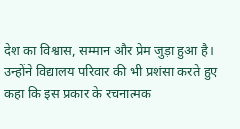देश का विश्वास, सम्मान और प्रेम जुड़ा हुआ है।
उन्होंने विद्यालय परिवार की भी प्रशंसा करते हुए कहा कि इस प्रकार के रचनात्मक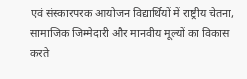एवं संस्कारपरक आयोजन विद्यार्थियों में राष्ट्रीय चेतना, सामाजिक जिम्मेदारी और मानवीय मूल्यों का विकास करते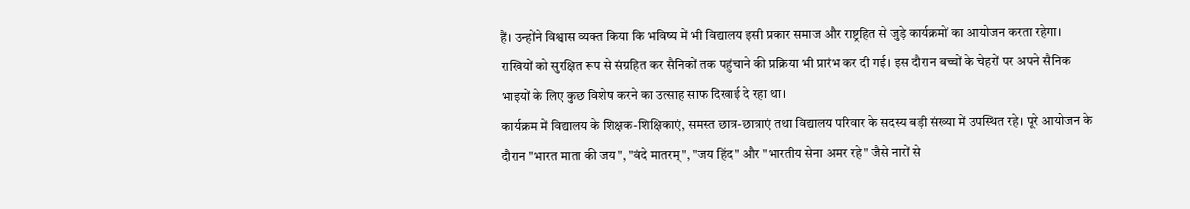हैं। उन्होंने विश्वास व्यक्त किया कि भविष्य में भी विद्यालय इसी प्रकार समाज और राष्ट्रहित से जुड़े कार्यक्रमों का आयोजन करता रहेगा।
राखियों को सुरक्षित रूप से संग्रहित कर सैनिकों तक पहुंचाने की प्रक्रिया भी प्रारंभ कर दी गई। इस दौरान बच्चों के चेहरों पर अपने सैनिक भाइयों के लिए कुछ विशेष करने का उत्साह साफ दिखाई दे रहा था।
कार्यक्रम में विद्यालय के शिक्षक-शिक्षिकाएं, समस्त छात्र-छात्राएं तथा विद्यालय परिवार के सदस्य बड़ी संख्या में उपस्थित रहे। पूरे आयोजन के दौरान "भारत माता की जय", "वंदे मातरम्", "जय हिंद" और "भारतीय सेना अमर रहे" जैसे नारों से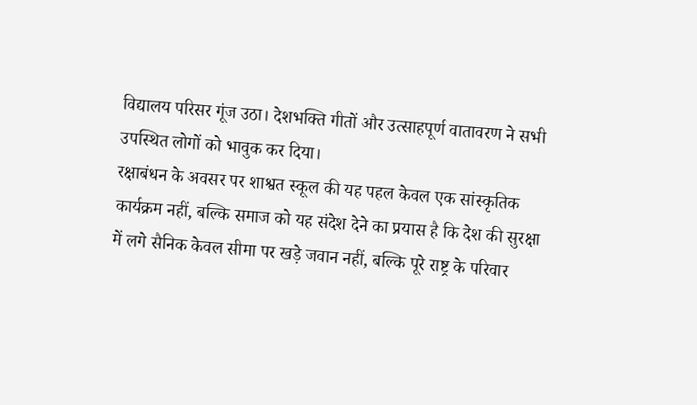विद्यालय परिसर गूंज उठा। देशभक्ति गीतों और उत्साहपूर्ण वातावरण ने सभी उपस्थित लोगों को भावुक कर दिया।
रक्षाबंधन के अवसर पर शाश्वत स्कूल की यह पहल केवल एक सांस्कृतिक कार्यक्रम नहीं, बल्कि समाज को यह संदेश देने का प्रयास है कि देश की सुरक्षा में लगे सैनिक केवल सीमा पर खड़े जवान नहीं, बल्कि पूरे राष्ट्र के परिवार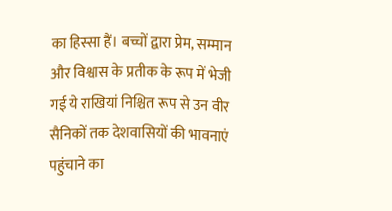का हिस्सा हैं। बच्चों द्वारा प्रेम, सम्मान और विश्वास के प्रतीक के रूप में भेजी गई ये राखियां निश्चित रूप से उन वीर सैनिकों तक देशवासियों की भावनाएं पहुंचाने का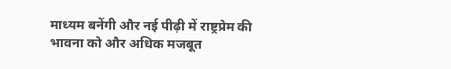माध्यम बनेंगी और नई पीढ़ी में राष्ट्रप्रेम की भावना को और अधिक मजबूत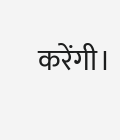करेंगी।